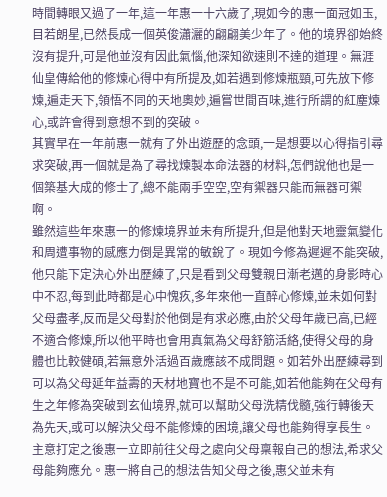時間轉眼又過了一年,這一年惠一十六歲了,現如今的惠一面冠如玉,目若朗星,已然長成一個英俊瀟灑的翩翩美少年了。他的境界卻始終沒有提升,可是他並沒有因此氣惱,他深知欲速則不達的道理。無涯仙皇傳給他的修煉心得中有所提及,如若遇到修煉瓶頸,可先放下修煉,遍走天下,領悟不同的天地奧妙,遍嘗世間百味,進行所謂的紅塵煉心,或許會得到意想不到的突破。
其實早在一年前惠一就有了外出遊歷的念頭,一是想要以心得指引尋求突破,再一個就是為了尋找煉製本命法器的材料,怎們說他也是一個築基大成的修士了,總不能兩手空空,空有禦器只能而無器可禦啊。
雖然這些年來惠一的修煉境界並未有所提升,但是他對天地靈氣變化和周遭事物的感應力倒是異常的敏銳了。現如今修為遲遲不能突破,他只能下定決心外出歷練了,只是看到父母雙親日漸老邁的身影時心中不忍,每到此時都是心中愧疚,多年來他一直醉心修煉,並未如何對父母盡孝,反而是父母對於他倒是有求必應,由於父母年歲已高,已經不適合修煉,所以他平時也會用真氣為父母舒筋活絡,使得父母的身體也比較健碩,若無意外活過百歲應該不成問題。如若外出歷練尋到可以為父母延年益壽的天材地寶也不是不可能,如若他能夠在父母有生之年修為突破到玄仙境界,就可以幫助父母洗精伐髓,強行轉後天為先天,或可以解決父母不能修煉的困境,讓父母也能夠得享長生。主意打定之後惠一立即前往父母之處向父母稟報自己的想法,希求父母能夠應允。惠一將自己的想法告知父母之後,惠父並未有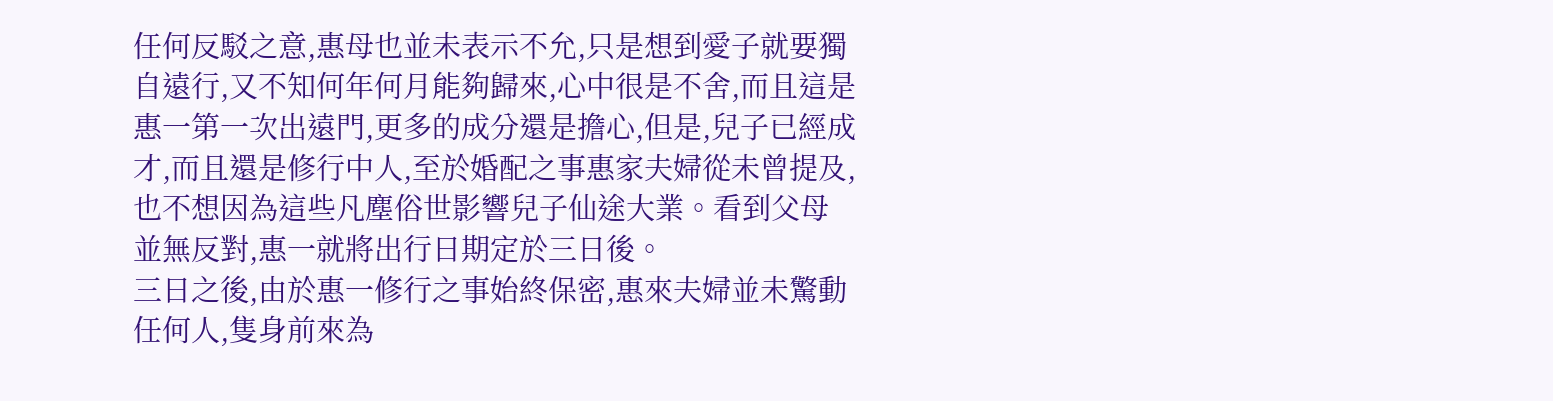任何反駁之意,惠母也並未表示不允,只是想到愛子就要獨自遠行,又不知何年何月能夠歸來,心中很是不舍,而且這是惠一第一次出遠門,更多的成分還是擔心,但是,兒子已經成才,而且還是修行中人,至於婚配之事惠家夫婦從未曾提及,也不想因為這些凡塵俗世影響兒子仙途大業。看到父母並無反對,惠一就將出行日期定於三日後。
三日之後,由於惠一修行之事始終保密,惠來夫婦並未驚動任何人,隻身前來為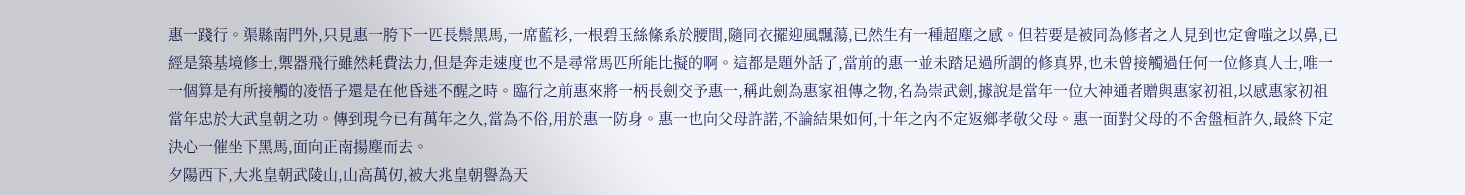惠一踐行。渠縣南門外,只見惠一胯下一匹長鬃黑馬,一席藍衫,一根碧玉絲絛系於腰間,隨同衣擺迎風飄蕩,已然生有一種超塵之感。但若要是被同為修者之人見到也定會嗤之以鼻,已經是築基境修士,禦器飛行雖然耗費法力,但是奔走速度也不是尋常馬匹所能比擬的啊。這都是題外話了,當前的惠一並未踏足過所謂的修真界,也未曾接觸過任何一位修真人士,唯一一個算是有所接觸的凌悟子還是在他昏迷不醒之時。臨行之前惠來將一柄長劍交予惠一,稱此劍為惠家祖傳之物,名為崇武劍,據說是當年一位大神通者贈與惠家初祖,以感惠家初祖當年忠於大武皇朝之功。傳到現今已有萬年之久,當為不俗,用於惠一防身。惠一也向父母許諾,不論結果如何,十年之內不定返鄉孝敬父母。惠一面對父母的不舍盤桓許久,最終下定決心一催坐下黑馬,面向正南揚塵而去。
夕陽西下,大兆皇朝武陵山,山高萬仞,被大兆皇朝譽為天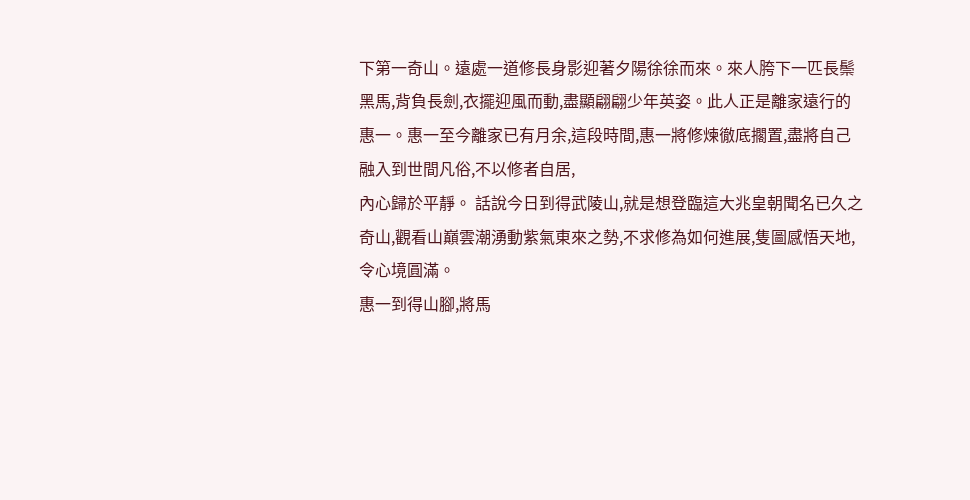下第一奇山。遠處一道修長身影迎著夕陽徐徐而來。來人胯下一匹長鬃黑馬,背負長劍,衣擺迎風而動,盡顯翩翩少年英姿。此人正是離家遠行的惠一。惠一至今離家已有月余,這段時間,惠一將修煉徹底擱置,盡將自己融入到世間凡俗,不以修者自居,
內心歸於平靜。 話說今日到得武陵山,就是想登臨這大兆皇朝聞名已久之奇山,觀看山巔雲潮湧動紫氣東來之勢,不求修為如何進展,隻圖感悟天地,令心境圓滿。
惠一到得山腳,將馬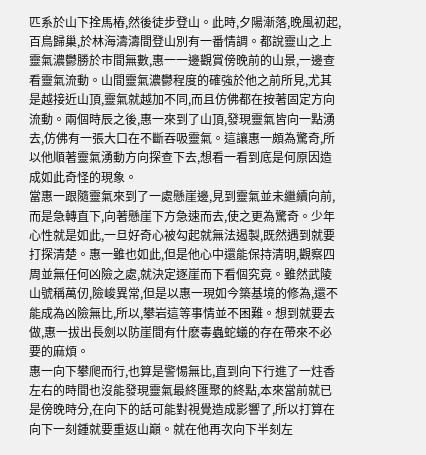匹系於山下拴馬樁,然後徒步登山。此時,夕陽漸落,晚風初起,百鳥歸巢,於林海濤濤間登山別有一番情調。都說靈山之上靈氣濃鬱勝於市間無數,惠一一邊觀賞傍晚前的山景,一邊查看靈氣流動。山間靈氣濃鬱程度的確強於他之前所見,尤其是越接近山頂,靈氣就越加不同,而且仿佛都在按著固定方向流動。兩個時辰之後,惠一來到了山頂,發現靈氣皆向一點湧去,仿佛有一張大口在不斷吞吸靈氣。這讓惠一頗為驚奇,所以他順著靈氣湧動方向探查下去,想看一看到底是何原因造成如此奇怪的現象。
當惠一跟隨靈氣來到了一處懸崖邊,見到靈氣並未繼續向前,而是急轉直下,向著懸崖下方急速而去,使之更為驚奇。少年心性就是如此,一旦好奇心被勾起就無法遏製,既然遇到就要打探清楚。惠一雖也如此,但是他心中還能保持清明,觀察四周並無任何凶險之處,就決定逐崖而下看個究竟。雖然武陵山號稱萬仞,險峻異常,但是以惠一現如今築基境的修為,還不能成為凶險無比,所以,攀岩這等事情並不困難。想到就要去做,惠一拔出長劍以防崖間有什麽毒蟲蛇蟻的存在帶來不必要的麻煩。
惠一向下攀爬而行,也算是警惕無比,直到向下行進了一炷香左右的時間也沒能發現靈氣最終匯聚的終點,本來當前就已是傍晚時分,在向下的話可能對視覺造成影響了,所以打算在向下一刻鍾就要重返山巔。就在他再次向下半刻左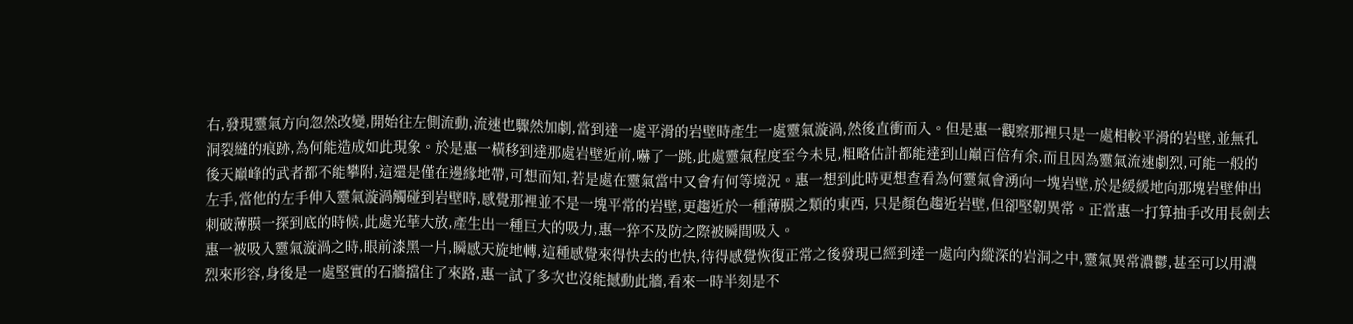右,發現靈氣方向忽然改變,開始往左側流動,流速也驟然加劇,當到達一處平滑的岩壁時產生一處靈氣漩渦,然後直衝而入。但是惠一觀察那裡只是一處相較平滑的岩壁,並無孔洞裂縫的痕跡,為何能造成如此現象。於是惠一橫移到達那處岩壁近前,嚇了一跳,此處靈氣程度至今未見,粗略估計都能達到山巔百倍有余,而且因為靈氣流速劇烈,可能一般的後天巔峰的武者都不能攀附,這還是僅在邊緣地帶,可想而知,若是處在靈氣當中又會有何等境況。惠一想到此時更想查看為何靈氣會湧向一塊岩壁,於是緩緩地向那塊岩壁伸出左手,當他的左手伸入靈氣漩渦觸碰到岩壁時,感覺那裡並不是一塊平常的岩壁,更趨近於一種薄膜之類的東西, 只是顏色趨近岩壁,但卻堅韌異常。正當惠一打算抽手改用長劍去刺破薄膜一探到底的時候,此處光華大放,產生出一種巨大的吸力,惠一猝不及防之際被瞬間吸入。
惠一被吸入靈氣漩渦之時,眼前漆黑一片,瞬感天旋地轉,這種感覺來得快去的也快,待得感覺恢復正常之後發現已經到達一處向內縱深的岩洞之中,靈氣異常濃鬱,甚至可以用濃烈來形容,身後是一處堅實的石牆擋住了來路,惠一試了多次也沒能撼動此牆,看來一時半刻是不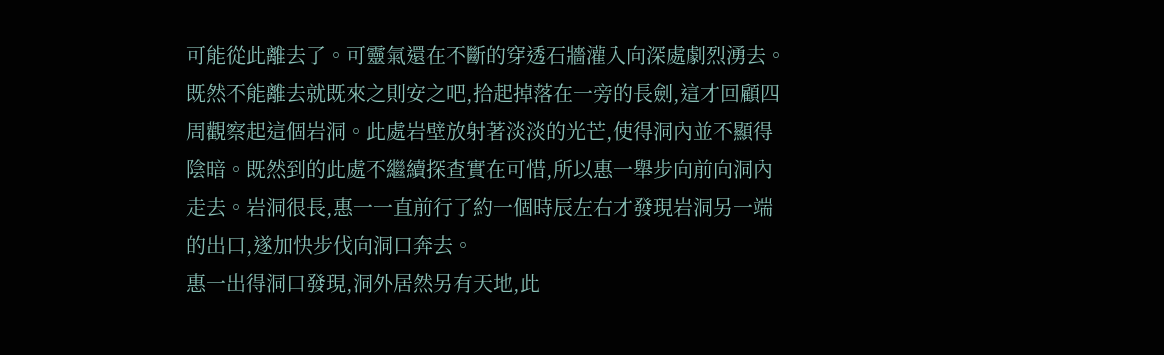可能從此離去了。可靈氣還在不斷的穿透石牆灌入向深處劇烈湧去。既然不能離去就既來之則安之吧,拾起掉落在一旁的長劍,這才回顧四周觀察起這個岩洞。此處岩壁放射著淡淡的光芒,使得洞內並不顯得陰暗。既然到的此處不繼續探查實在可惜,所以惠一舉步向前向洞內走去。岩洞很長,惠一一直前行了約一個時辰左右才發現岩洞另一端的出口,遂加快步伐向洞口奔去。
惠一出得洞口發現,洞外居然另有天地,此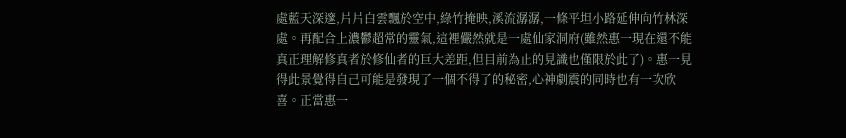處藍天深邃,片片白雲飄於空中,綠竹掩映,溪流潺潺,一條平坦小路延伸向竹林深處。再配合上濃鬱超常的靈氣,這裡儼然就是一處仙家洞府(雖然惠一現在還不能真正理解修真者於修仙者的巨大差距,但目前為止的見識也僅限於此了)。惠一見得此景覺得自己可能是發現了一個不得了的秘密,心神劇震的同時也有一次欣喜。正當惠一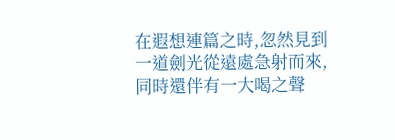在遐想連篇之時,忽然見到一道劍光從遠處急射而來,同時還伴有一大喝之聲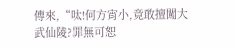傳來,“呔!何方宵小,竟敢擅闖大武仙陵?罪無可恕